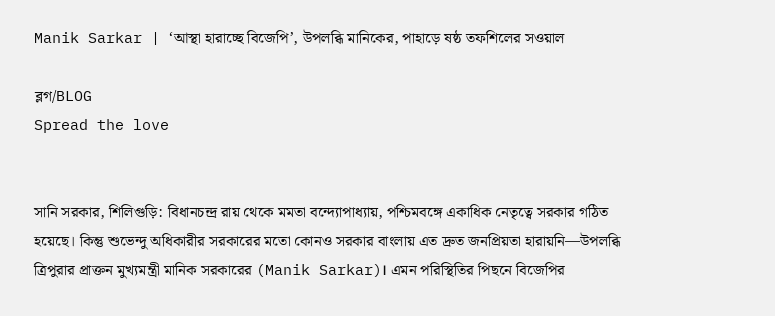Manik Sarkar | ‘আস্থা হারাচ্ছে বিজেপি’, উপলব্ধি মানিকের, পাহাড়ে ষষ্ঠ তফশিলের সওয়াল

ব্লগ/BLOG
Spread the love


সানি সরকার, শিলিগুড়ি: বিধানচন্দ্র রায় থেকে মমতা বন্দ্যোপাধ্যায়, পশ্চিমবঙ্গে একাধিক নেতৃত্বে সরকার গঠিত হয়েছে। কিন্তু শুভেন্দু অধিকারীর সরকারের মতো কোনও সরকার বাংলায় এত দ্রুত জনপ্রিয়তা হারায়নি—উপলব্ধি ত্রিপুরার প্রাক্তন মুখ্যমন্ত্রী মানিক সরকারের (Manik Sarkar)। এমন পরিস্থিতির পিছনে বিজেপির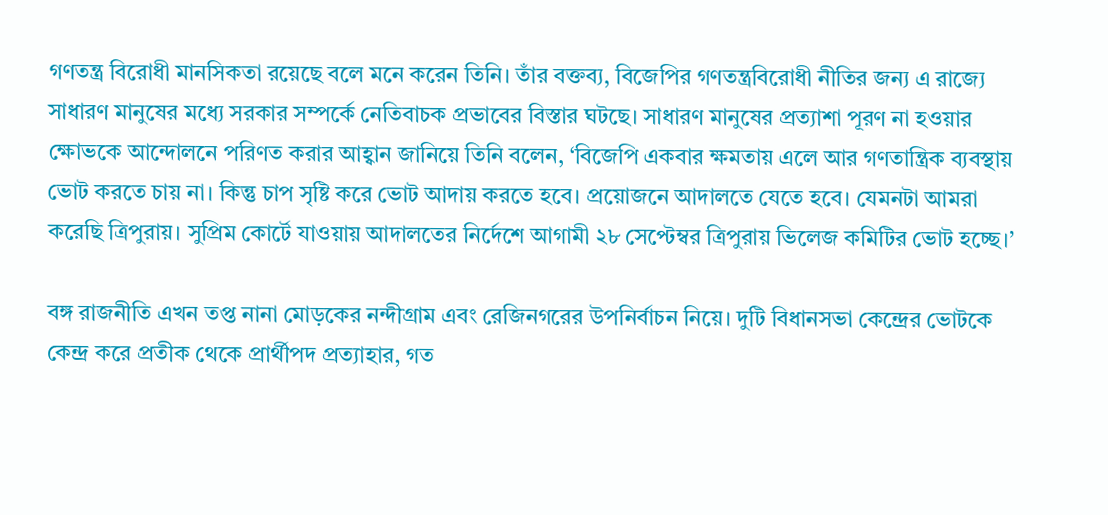গণতন্ত্র বিরোধী মানসিকতা রয়েছে বলে মনে করেন তিনি। তাঁর বক্তব্য, বিজেপির গণতন্ত্রবিরোধী নীতির জন্য এ রাজ্যে সাধারণ মানুষের মধ্যে সরকার সম্পর্কে নেতিবাচক প্রভাবের বিস্তার ঘটছে। সাধারণ মানুষের প্রত্যাশা পূরণ না হওয়ার ক্ষোভকে আন্দোলনে পরিণত করার আহ্বান জানিয়ে তিনি বলেন, ‘বিজেপি একবার ক্ষমতায় এলে আর গণতান্ত্রিক ব্যবস্থায় ভোট করতে চায় না। কিন্তু চাপ সৃষ্টি করে ভোট আদায় করতে হবে। প্রয়োজনে আদালতে যেতে হবে। যেমনটা আমরা করেছি ত্রিপুরায়। সুপ্রিম কোর্টে যাওয়ায় আদালতের নির্দেশে আগামী ২৮ সেপ্টেম্বর ত্রিপুরায় ভিলেজ কমিটির ভোট হচ্ছে।’

বঙ্গ রাজনীতি এখন তপ্ত নানা মোড়কের নন্দীগ্রাম এবং রেজিনগরের উপনির্বাচন নিয়ে। দুটি বিধানসভা কেন্দ্রের ভোটকে কেন্দ্র করে প্রতীক থেকে প্রার্থীপদ প্রত্যাহার, গত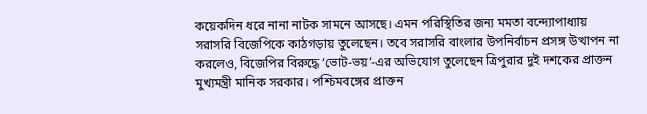কয়েকদিন ধরে নানা নাটক সামনে আসছে। এমন পরিস্থিতির জন্য মমতা বন্দ্যোপাধ্যায় সরাসরি বিজেপিকে কাঠগড়ায় তুলেছেন। তবে সরাসরি বাংলার উপনির্বাচন প্রসঙ্গ উত্থাপন না করলেও, বিজেপির বিরুদ্ধে ‘ভোট-ভয়’-এর অভিযোগ তুলেছেন ত্রিপুরার দুই দশকের প্রাক্তন মুখ্যমন্ত্রী মানিক সরকার। পশ্চিমবঙ্গের প্রাক্তন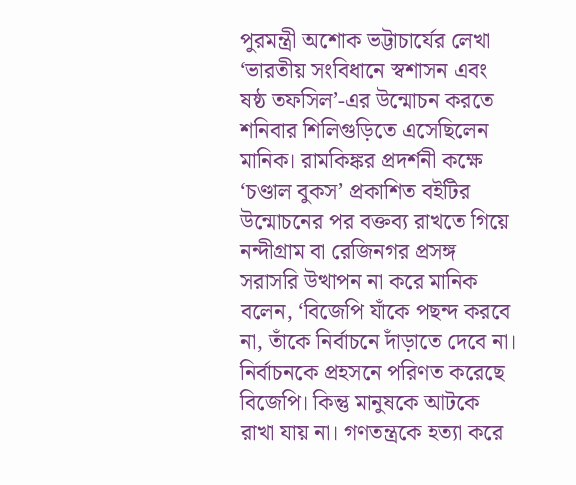পুরমন্ত্রী অশোক ভট্টাচার্যের লেখা ‘ভারতীয় সংবিধানে স্বশাসন এবং ষষ্ঠ তফসিল’-এর উন্মোচন করতে শনিবার শিলিগুড়িতে এসেছিলেন মানিক। রামকিঙ্কর প্রদর্শনী কক্ষে ‘চণ্ডাল বুকস’ প্রকাশিত বইটির উন্মোচনের পর বক্তব্য রাখতে গিয়ে নন্দীগ্রাম বা রেজিনগর প্রসঙ্গ সরাসরি উত্থাপন না করে মানিক বলেন, ‘বিজেপি যাঁকে পছন্দ করবে না, তাঁকে নির্বাচনে দাঁড়াতে দেবে না। নির্বাচনকে প্রহসনে পরিণত করেছে বিজেপি। কিন্তু মানুষকে আটকে রাখা যায় না। গণতন্ত্রকে হত্যা করে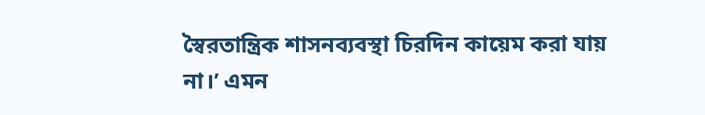স্বৈরতান্ত্রিক শাসনব্যবস্থা চিরদিন কায়েম করা যায় না।’ এমন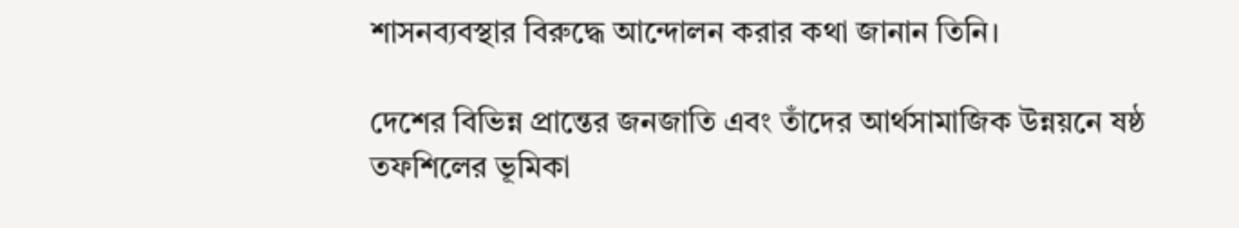শাসনব্যবস্থার বিরুদ্ধে আন্দোলন করার কথা জানান তিনি।

দেশের বিভিন্ন প্রান্তের জনজাতি এবং তাঁদের আর্থসামাজিক উন্নয়নে ষষ্ঠ তফশিলের ভূমিকা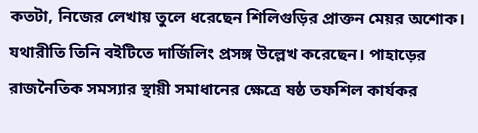কতটা, নিজের লেখায় তুলে ধরেছেন শিলিগুড়ির প্রাক্তন মেয়র অশোক। যথারীতি তিনি বইটিতে দার্জিলিং প্রসঙ্গ উল্লেখ করেছেন। পাহাড়ের রাজনৈতিক সমস্যার স্থায়ী সমাধানের ক্ষেত্রে ষষ্ঠ তফশিল কার্যকর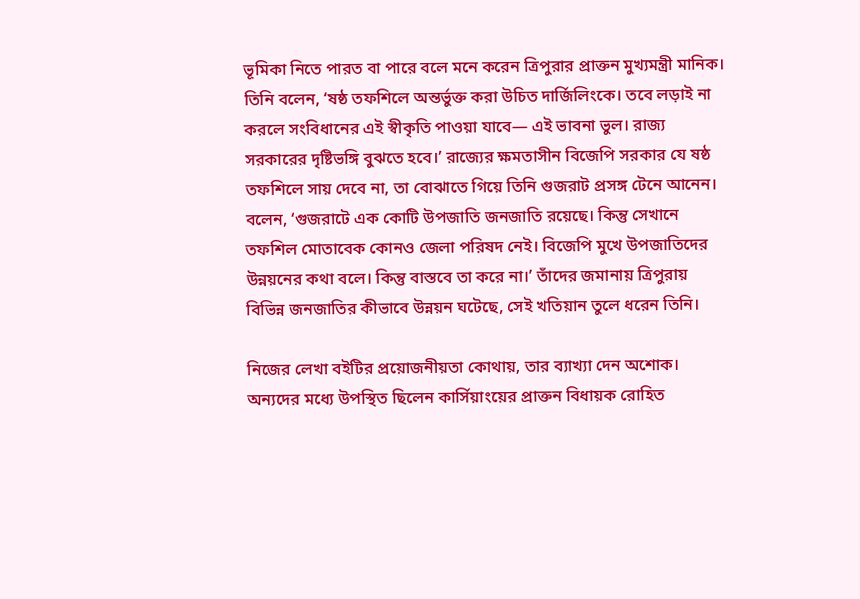ভূমিকা নিতে পারত বা পারে বলে মনে করেন ত্রিপুরার প্রাক্তন মুখ্যমন্ত্রী মানিক। তিনি বলেন, ‘ষষ্ঠ তফশিলে অন্তর্ভুক্ত করা উচিত দার্জিলিংকে। তবে লড়াই না করলে সংবিধানের এই স্বীকৃতি পাওয়া যাবে— এই ভাবনা ভুল। রাজ্য সরকারের দৃষ্টিভঙ্গি বুঝতে হবে।’ রাজ্যের ক্ষমতাসীন বিজেপি সরকার যে ষষ্ঠ তফশিলে সায় দেবে না, তা বোঝাতে গিয়ে তিনি গুজরাট প্রসঙ্গ টেনে আনেন। বলেন, ‘গুজরাটে এক কোটি উপজাতি জনজাতি রয়েছে। কিন্তু সেখানে তফশিল মোতাবেক কোনও জেলা পরিষদ নেই। বিজেপি মুখে উপজাতিদের উন্নয়নের কথা বলে। কিন্তু বাস্তবে তা করে না।’ তাঁদের জমানায় ত্রিপুরায় বিভিন্ন জনজাতির কীভাবে উন্নয়ন ঘটেছে, সেই খতিয়ান তুলে ধরেন তিনি।

নিজের লেখা বইটির প্রয়োজনীয়তা কোথায়, তার ব্যাখ্যা দেন অশোক। অন্যদের মধ্যে উপস্থিত ছিলেন কার্সিয়াংয়ের প্রাক্তন বিধায়ক রোহিত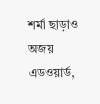শর্মা ছাড়াও অজয় এডওয়ার্ড,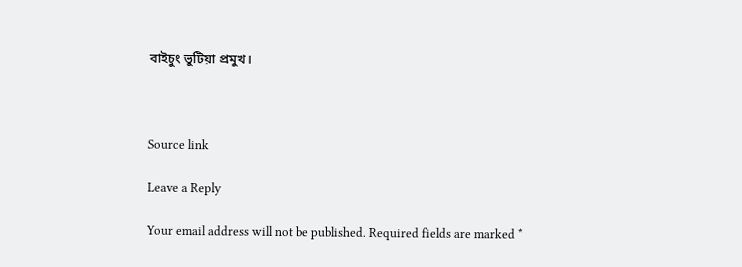বাইচুং ভুটিয়া প্রমুখ।



Source link

Leave a Reply

Your email address will not be published. Required fields are marked *